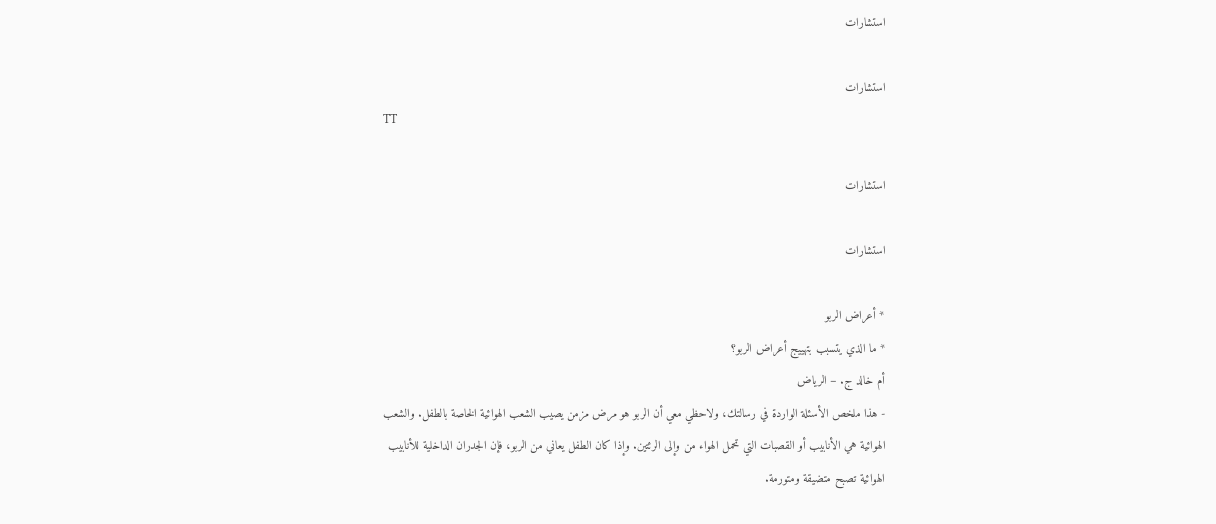استشارات

استشارات
TT

استشارات

استشارات

* أعراض الربو
* ما الذي يتسبب بتهييج أعراض الربو؟
أم خالد ج. – الرياض
- هذا ملخص الأسئلة الواردة في رسالتك، ولاحظي معي أن الربو هو مرض مزمن يصيب الشعب الهوائية الخاصة بالطفل. والشعب الهوائية هي الأنابيب أو القصبات التي تحمل الهواء من وإلى الرئتين. وإذا كان الطفل يعاني من الربو، فإن الجدران الداخلية للأنابيب الهوائية تصبح متضيقة ومتورمة.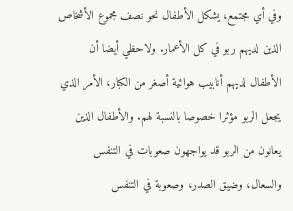وفي أي مجتمع، يشكل الأطفال نحو نصف مجموع الأشخاص الذين لديهم ربو في كل الأعمار. ولاحظي أيضا أن الأطفال لديهم أنابيب هوائية أصغر من الكبار، الأمر الذي يجعل الربو مؤثرا خصوصا بالنسبة لهم. والأطفال الذين يعانون من الربو قد يواجهون صعوبات في التنفس والسعال، وضيق الصدر، وصعوبة في التنفس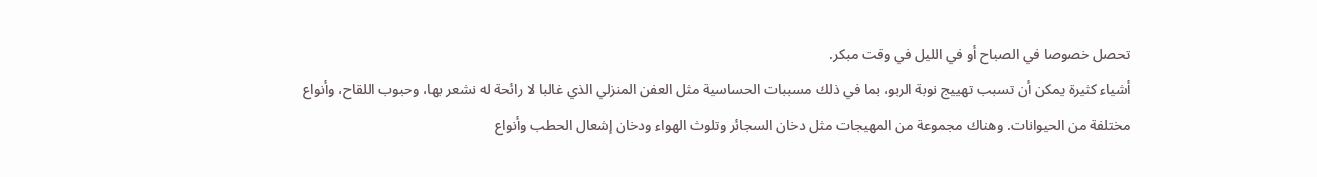تحصل خصوصا في الصباح أو في الليل في وقت مبكر.
أشياء كثيرة يمكن أن تسبب تهييج نوبة الربو، بما في ذلك مسببات الحساسية مثل العفن المنزلي الذي غالبا لا رائحة له نشعر بها، وحبوب اللقاح، وأنواع مختلفة من الحيوانات. وهناك مجموعة من المهيجات مثل دخان السجائر وتلوث الهواء ودخان إشعال الحطب وأنواع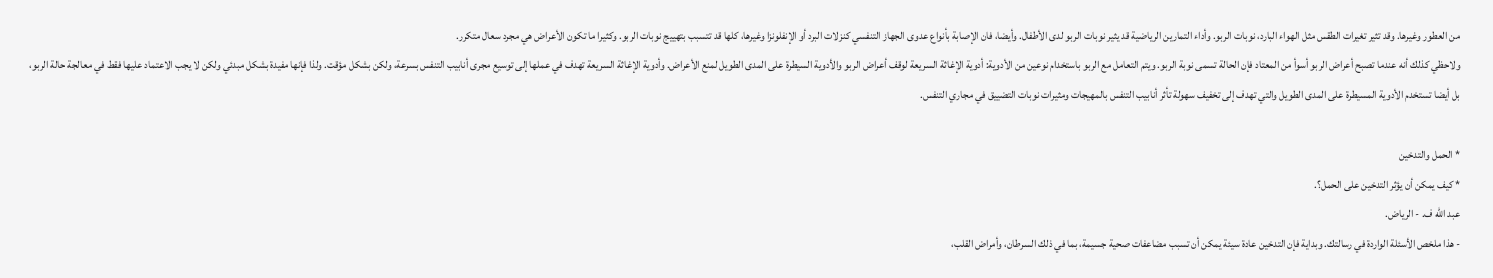من العطور وغيرها. وقد تثير تغيرات الطقس مثل الهواء البارد، نوبات الربو. وأداء التمارين الرياضية قد يثير نوبات الربو لدى الأطفال. وأيضا، فان الإصابة بأنواع عدوى الجهاز التنفسي كنزلات البرد أو الإنفلونزا وغيرها، كلها قد تتسبب بتهييج نوبات الربو. وكثيرا ما تكون الأعراض هي مجرد سعال متكرر.
ولاحظي كذلك أنه عندما تصبح أعراض الربو أسوأ من المعتاد فإن الحالة تسمى نوبة الربو. ويتم التعامل مع الربو باستخدام نوعين من الأدوية: أدوية الإغاثة السريعة لوقف أعراض الربو والأدوية السيطرة على المدى الطويل لمنع الأعراض. وأدوية الإغاثة السريعة تهدف في عملها إلى توسيع مجرى أنابيب التنفس بسرعة، ولكن بشكل مؤقت. ولذا فإنها مفيدة بشكل مبدئي ولكن لا يجب الاعتماد عليها فقط في معالجة حالة الربو، بل أيضا تستخدم الأدوية المسيطرة على المدى الطويل والتي تهدف إلى تخفيف سهولة تأثر أنابيب التنفس بالمهيجات ومثيرات نوبات التضييق في مجاري التنفس.

* الحمل والتدخين
* كيف يمكن أن يؤثر التدخين على الحمل؟.
عبد الله ف. - الرياض.
- هذا ملخص الأسئلة الواردة في رسالتك. وبداية فإن التدخين عادة سيئة يمكن أن تسبب مضاعفات صحية جسيمة، بما في ذلك السرطان، وأمراض القلب،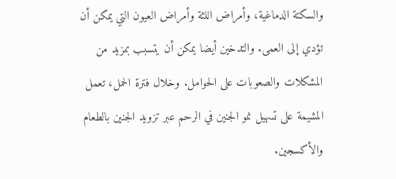والسكتة الدماغية، وأمراض اللثة وأمراض العيون التي يمكن أن تؤدي إلى العمى. والتدخين أيضا يمكن أن يتسبب بمزيد من المشكلات والصعوبات على الحوامل. وخلال فترة الحمل، تعمل المشيمة على تسهيل نمو الجنين في الرحم عبر تزويد الجنين بالطعام والأكسجين.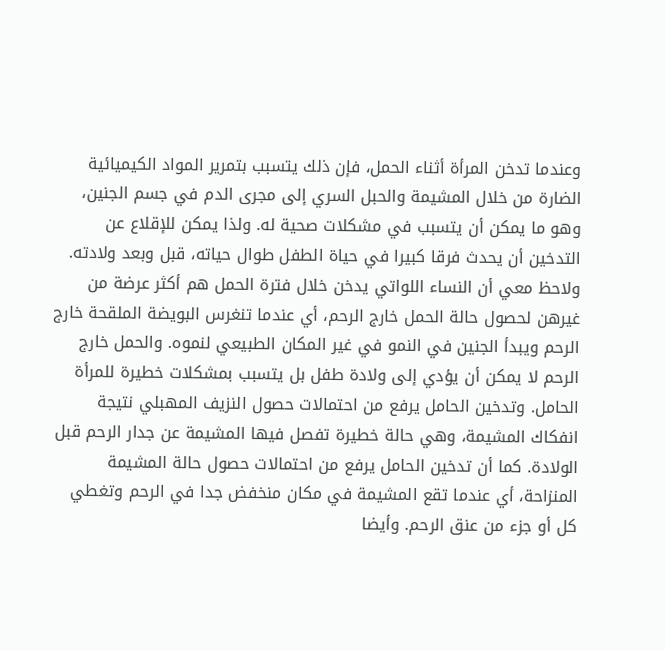وعندما تدخن المرأة أثناء الحمل، فإن ذلك يتسبب بتمرير المواد الكيميائية الضارة من خلال المشيمة والحبل السري إلى مجرى الدم في جسم الجنين، وهو ما يمكن أن يتسبب في مشكلات صحية له. ولذا يمكن للإقلاع عن التدخين أن يحدث فرقا كبيرا في حياة الطفل طوال حياته، قبل وبعد ولادته.
ولاحظ معي أن النساء اللواتي يدخن خلال فترة الحمل هم أكثر عرضة من غيرهن لحصول حالة الحمل خارج الرحم، أي عندما تنغرس البويضة الملقحة خارج الرحم ويبدأ الجنين في النمو في غير المكان الطبيعي لنموه. والحمل خارج الرحم لا يمكن أن يؤدي إلى ولادة طفل بل يتسبب بمشكلات خطيرة للمرأة الحامل. وتدخين الحامل يرفع من احتمالات حصول النزيف المهبلي نتيجة انفكاك المشيمة، وهي حالة خطيرة تفصل فيها المشيمة عن جدار الرحم قبل الولادة. كما أن تدخين الحامل يرفع من احتمالات حصول حالة المشيمة المنزاحة، أي عندما تقع المشيمة في مكان منخفض جدا في الرحم وتغطي كل أو جزء من عنق الرحم. وأيضا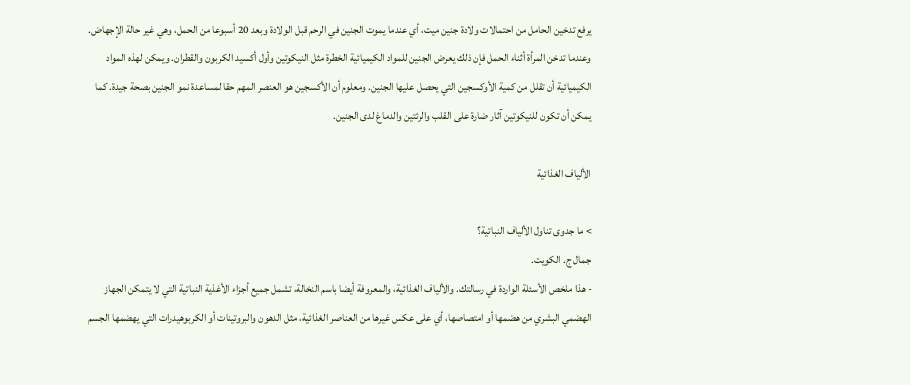يرفع تدخين الحامل من احتمالات ولادة جنين ميت، أي عندما يموت الجنين في الرحم قبل الولادة وبعد 20 أسبوعا من الحمل، وهي غير حالة الإجهاض.
وعندما تدخن المرأة أثناء الحمل فإن ذلك يعرض الجنين للمواد الكيميائية الخطرة مثل النيكوتين وأول أكسيد الكربون والقطران. ويمكن لهذه المواد الكيميائية أن تقلل من كمية الأوكسجين التي يحصل عليها الجنين. ومعلوم أن الأكسجين هو العنصر المهم حقا لمساعدة نمو الجنين بصحة جيدة. كما يمكن أن تكون للنيكوتين آثار ضارة على القلب والرئتين والدماغ لدى الجنين.

الألياف الغذائية

> ما جدوى تناول الألياف النباتية؟
جمال ج. الكويت.
- هذا ملخص الأسئلة الواردة في رسالتك. والألياف الغذائية، والمعروفة أيضا باسم النخالة، تشمل جميع أجزاء الأغذية النباتية التي لا يتمكن الجهاز الهضمي البشري من هضمها أو امتصاصها، أي على عكس غيرها من العناصر الغذائية، مثل الدهون والبروتينات أو الكربوهيدرات التي يهضمها الجسم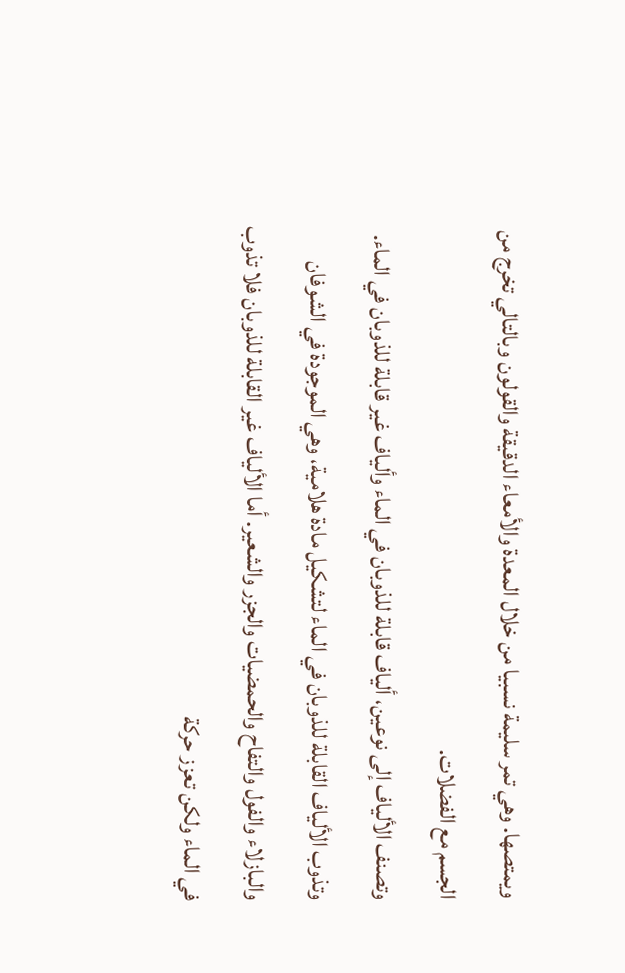ويمتصها. وهي تمر سليمة نسبيا من خلال المعدة والأمعاء الدقيقة والقولون وبالتالي تخرج من الجسم مع الفضلات.
وتصنف الألياف إلى نوعين، ألياف قابلة للذوبان في الماء وألياف غير قابلة للذوبان في الماء. وتذوب الألياف القابلة للذوبان في الماء لتشكيل مادة هلامية، وهي الموجودة في الشوفان والبازلاء والفول والتفاح والحمضيات والجزر والشعير. أما الألياف غير القابلة للذوبان فلا تذوب في الماء ولكن تعزز حركة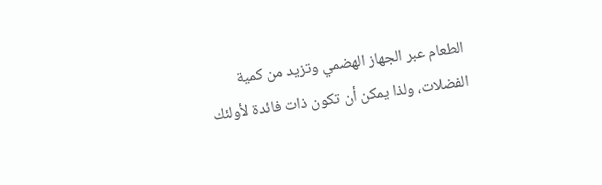الطعام عبر الجهاز الهضمي وتزيد من كمية الفضلات، ولذا يمكن أن تكون ذات فائدة لأولئك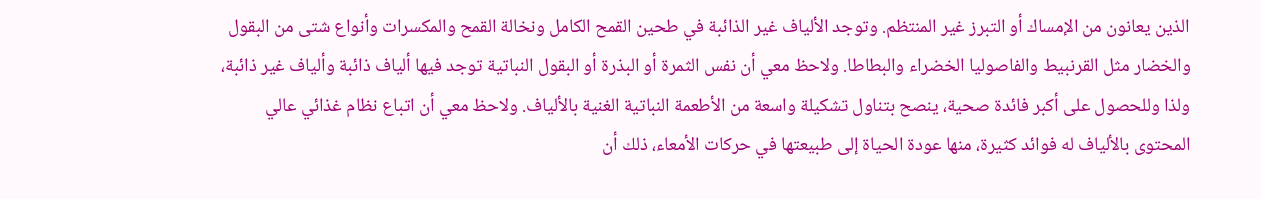الذين يعانون من الإمساك أو التبرز غير المنتظم. وتوجد الألياف غير الذائبة في طحين القمح الكامل ونخالة القمح والمكسرات وأنواع شتى من البقول والخضار مثل القرنبيط والفاصوليا الخضراء والبطاطا. ولاحظ معي أن نفس الثمرة أو البذرة أو البقول النباتية توجد فيها ألياف ذائبة وألياف غير ذائبة، ولذا وللحصول على أكبر فائدة صحية، ينصح بتناول تشكيلة واسعة من الأطعمة النباتية الغنية بالألياف. ولاحظ معي أن اتباع نظام غذائي عالي المحتوى بالألياف له فوائد كثيرة، منها عودة الحياة إلى طبيعتها في حركات الأمعاء، ذلك أن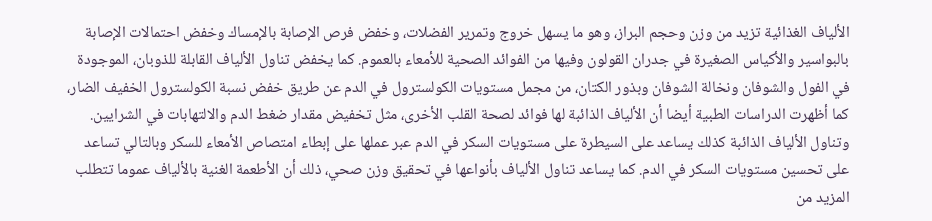الألياف الغذائية تزيد من وزن وحجم البراز، وهو ما يسهل خروج وتمرير الفضلات، وخفض فرص الإصابة بالإمساك وخفض احتمالات الإصابة بالبواسير والأكياس الصغيرة في جدران القولون وفيها من الفوائد الصحية للأمعاء بالعموم. كما يخفض تناول الألياف القابلة للذوبان، الموجودة في الفول والشوفان ونخالة الشوفان وبذور الكتان، من مجمل مستويات الكولسترول في الدم عن طريق خفض نسبة الكولسترول الخفيف الضار، كما أظهرت الدراسات الطبية أيضا أن الألياف الذائبة لها فوائد لصحة القلب الأخرى، مثل تخفيض مقدار ضغط الدم والالتهابات في الشرايين. وتناول الألياف الذائبة كذلك يساعد على السيطرة على مستويات السكر في الدم عبر عملها على إبطاء امتصاص الأمعاء للسكر وبالتالي تساعد على تحسين مستويات السكر في الدم. كما يساعد تناول الألياف بأنواعها في تحقيق وزن صحي، ذلك أن الأطعمة الغنية بالألياف عموما تتطلب المزيد من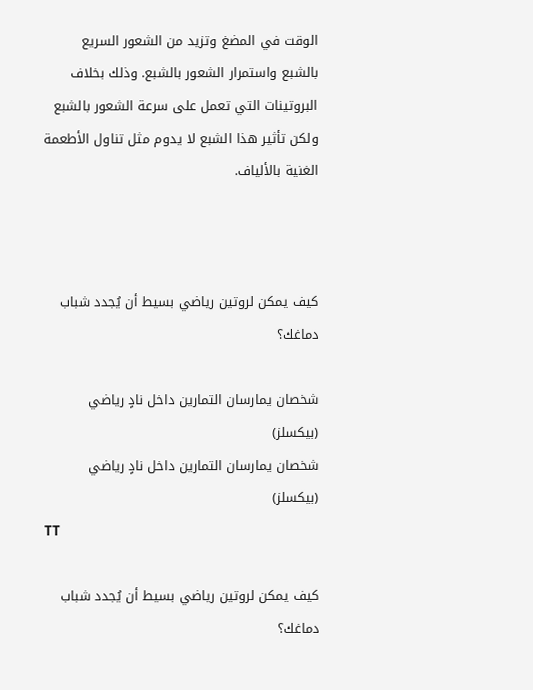الوقت في المضغ وتزيد من الشعور السريع بالشبع واستمرار الشعور بالشبع. وذلك بخلاف البروتينات التي تعمل على سرعة الشعور بالشبع ولكن تأثير هذا الشبع لا يدوم مثل تناول الأطعمة الغنية بالألياف.



كيف يمكن لروتين رياضي بسيط أن يُجدد شباب دماغك؟

شخصان يمارسان التمارين داخل نادٍ رياضي (بيكسلز)
شخصان يمارسان التمارين داخل نادٍ رياضي (بيكسلز)
TT

كيف يمكن لروتين رياضي بسيط أن يُجدد شباب دماغك؟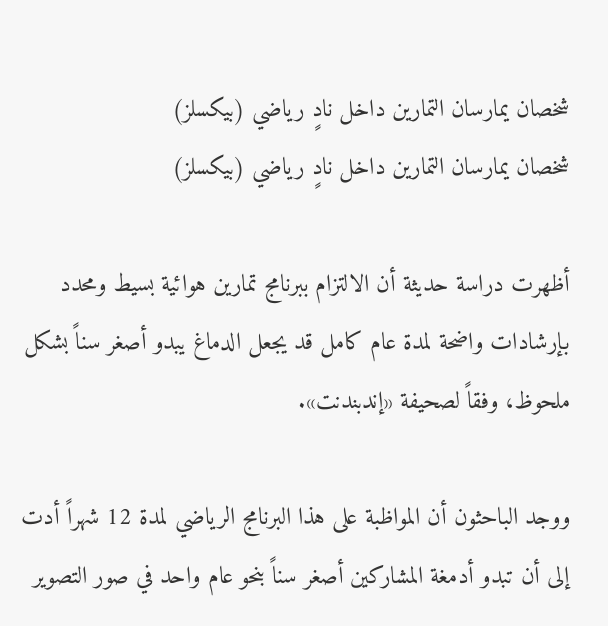شخصان يمارسان التمارين داخل نادٍ رياضي (بيكسلز)
شخصان يمارسان التمارين داخل نادٍ رياضي (بيكسلز)

أظهرت دراسة حديثة أن الالتزام ببرنامج تمارين هوائية بسيط ومحدد بإرشادات واضحة لمدة عام كامل قد يجعل الدماغ يبدو أصغر سناً بشكل ملحوظ، وفقاً لصحيفة «إندبندنت».

ووجد الباحثون أن المواظبة على هذا البرنامج الرياضي لمدة 12 شهراً أدت إلى أن تبدو أدمغة المشاركين أصغر سناً بنحو عام واحد في صور التصوير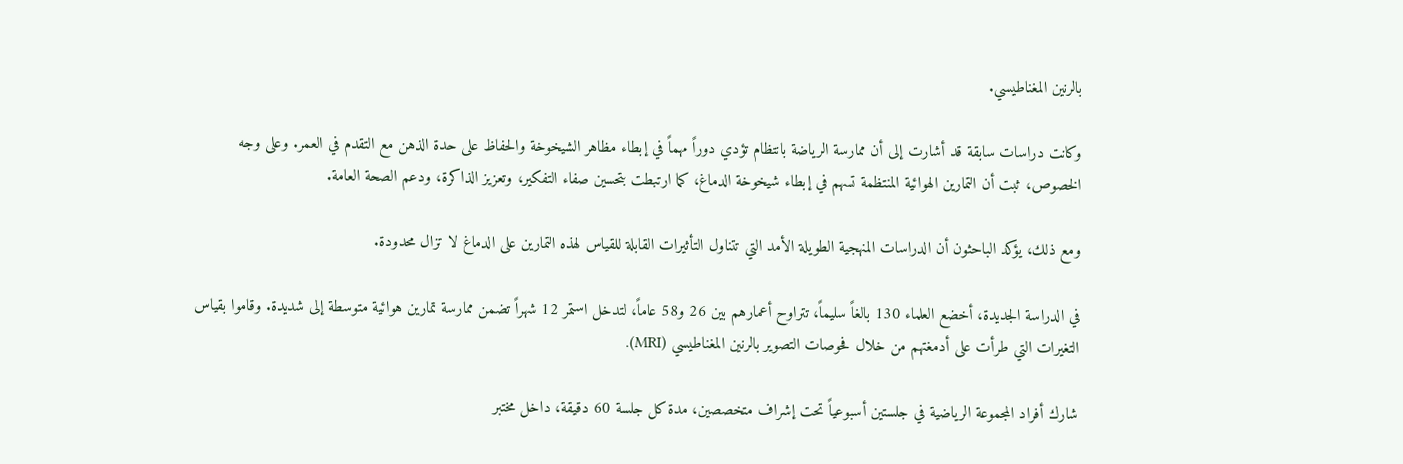بالرنين المغناطيسي.

وكانت دراسات سابقة قد أشارت إلى أن ممارسة الرياضة بانتظام تؤدي دوراً مهماً في إبطاء مظاهر الشيخوخة والحفاظ على حدة الذهن مع التقدم في العمر. وعلى وجه الخصوص، ثبت أن التمارين الهوائية المنتظمة تسهم في إبطاء شيخوخة الدماغ، كما ارتبطت بتحسين صفاء التفكير، وتعزيز الذاكرة، ودعم الصحة العامة.

ومع ذلك، يؤكد الباحثون أن الدراسات المنهجية الطويلة الأمد التي تتناول التأثيرات القابلة للقياس لهذه التمارين على الدماغ لا تزال محدودة.

في الدراسة الجديدة، أخضع العلماء 130 بالغاً سليماً، تتراوح أعمارهم بين 26 و58 عاماً، لتدخل استمر 12 شهراً تضمن ممارسة تمارين هوائية متوسطة إلى شديدة. وقاموا بقياس التغيرات التي طرأت على أدمغتهم من خلال فحوصات التصوير بالرنين المغناطيسي (MRI).

شارك أفراد المجموعة الرياضية في جلستين أسبوعياً تحت إشراف متخصصين، مدة كل جلسة 60 دقيقة، داخل مختبر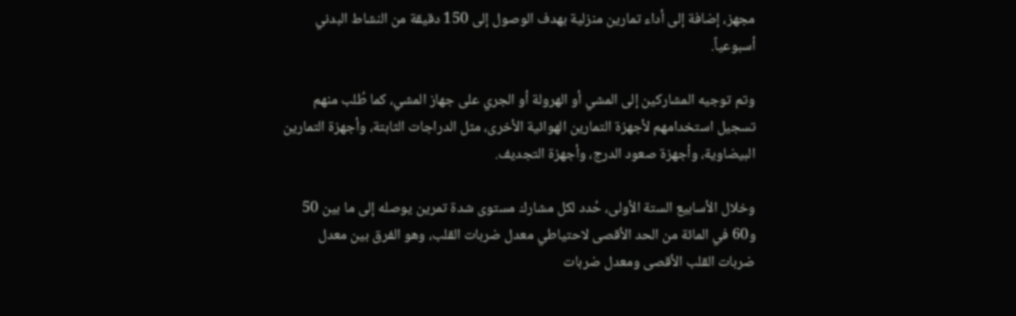مجهز، إضافة إلى أداء تمارين منزلية بهدف الوصول إلى 150 دقيقة من النشاط البدني أسبوعياً.

وتم توجيه المشاركين إلى المشي أو الهرولة أو الجري على جهاز المشي، كما طُلب منهم تسجيل استخدامهم لأجهزة التمارين الهوائية الأخرى، مثل الدراجات الثابتة، وأجهزة التمارين البيضاوية، وأجهزة صعود الدرج، وأجهزة التجديف.

وخلال الأسابيع الستة الأولى، حُدد لكل مشارك مستوى شدة تمرين يوصله إلى ما بين 50 و60 في المائة من الحد الأقصى لاحتياطي معدل ضربات القلب، وهو الفرق بين معدل ضربات القلب الأقصى ومعدل ضربات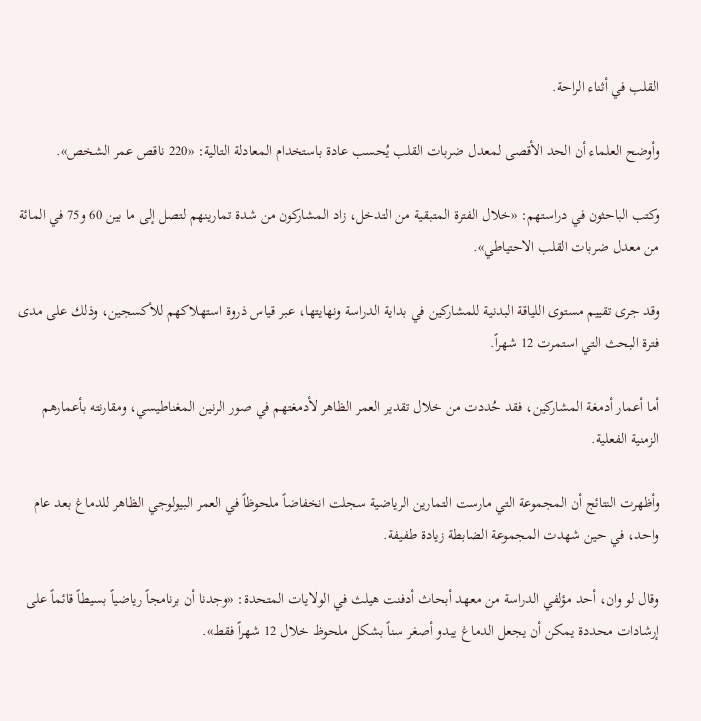القلب في أثناء الراحة.

وأوضح العلماء أن الحد الأقصى لمعدل ضربات القلب يُحسب عادة باستخدام المعادلة التالية: «220 ناقص عمر الشخص».

وكتب الباحثون في دراستهم: «خلال الفترة المتبقية من التدخل، زاد المشاركون من شدة تمارينهم لتصل إلى ما بين 60 و75 في المائة من معدل ضربات القلب الاحتياطي».

وقد جرى تقييم مستوى اللياقة البدنية للمشاركين في بداية الدراسة ونهايتها، عبر قياس ذروة استهلاكهم للأكسجين، وذلك على مدى فترة البحث التي استمرت 12 شهراً.

أما أعمار أدمغة المشاركين، فقد حُددت من خلال تقدير العمر الظاهر لأدمغتهم في صور الرنين المغناطيسي، ومقارنته بأعمارهم الزمنية الفعلية.

وأظهرت النتائج أن المجموعة التي مارست التمارين الرياضية سجلت انخفاضاً ملحوظاً في العمر البيولوجي الظاهر للدماغ بعد عام واحد، في حين شهدت المجموعة الضابطة زيادة طفيفة.

وقال لو وان، أحد مؤلفي الدراسة من معهد أبحاث أدفنت هيلث في الولايات المتحدة: «وجدنا أن برنامجاً رياضياً بسيطاً قائماً على إرشادات محددة يمكن أن يجعل الدماغ يبدو أصغر سناً بشكل ملحوظ خلال 12 شهراً فقط».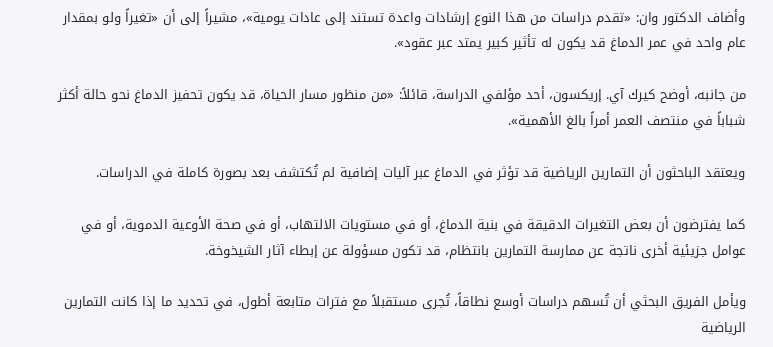وأضاف الدكتور وان: «تقدم دراسات من هذا النوع إرشادات واعدة تستند إلى عادات يومية»، مشيراً إلى أن «تغيراً ولو بمقدار عام واحد في عمر الدماغ قد يكون له تأثير كبير يمتد عبر عقود».

من جانبه، أوضح كيرك آي. إريكسون، أحد مؤلفي الدراسة، قائلاً: «من منظور مسار الحياة، قد يكون تحفيز الدماغ نحو حالة أكثر شباباً في منتصف العمر أمراً بالغ الأهمية».

ويعتقد الباحثون أن التمارين الرياضية قد تؤثر في الدماغ عبر آليات إضافية لم تُكتشف بعد بصورة كاملة في الدراسات.

كما يفترضون أن بعض التغيرات الدقيقة في بنية الدماغ، أو في مستويات الالتهاب، أو في صحة الأوعية الدموية، أو في عوامل جزيئية أخرى ناتجة عن ممارسة التمارين بانتظام، قد تكون مسؤولة عن إبطاء آثار الشيخوخة.

ويأمل الفريق البحثي أن تُسهم دراسات أوسع نطاقاً، تُجرى مستقبلاً مع فترات متابعة أطول، في تحديد ما إذا كانت التمارين الرياضية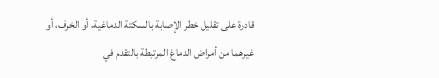قادرة على تقليل خطر الإصابة بالسكتة الدماغية، أو الخرف، أو غيرهما من أمراض الدماغ المرتبطة بالتقدم في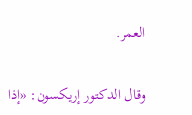العمر.

وقال الدكتور إريكسون: «إذا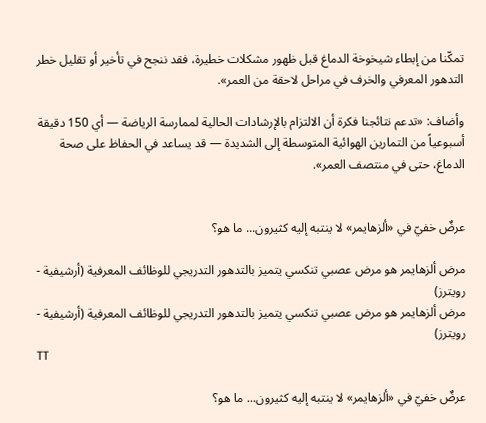تمكّنا من إبطاء شيخوخة الدماغ قبل ظهور مشكلات خطيرة، فقد ننجح في تأخير أو تقليل خطر التدهور المعرفي والخرف في مراحل لاحقة من العمر».

وأضاف: «تدعم نتائجنا فكرة أن الالتزام بالإرشادات الحالية لممارسة الرياضة — أي 150 دقيقة أسبوعياً من التمارين الهوائية المتوسطة إلى الشديدة — قد يساعد في الحفاظ على صحة الدماغ، حتى في منتصف العمر».


عرضٌ خفيّ في «ألزهايمر» لا ينتبه إليه كثيرون... ما هو؟

مرض ألزهايمر هو مرض عصبي تنكسي يتميز بالتدهور التدريجي للوظائف المعرفية (أرشيفية - رويترز)
مرض ألزهايمر هو مرض عصبي تنكسي يتميز بالتدهور التدريجي للوظائف المعرفية (أرشيفية - رويترز)
TT

عرضٌ خفيّ في «ألزهايمر» لا ينتبه إليه كثيرون... ما هو؟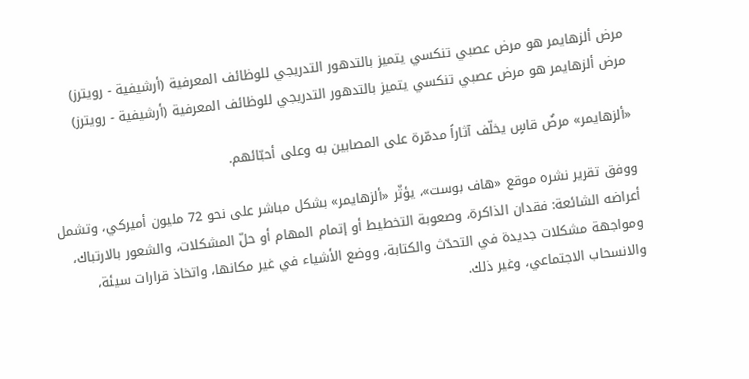مرض ألزهايمر هو مرض عصبي تنكسي يتميز بالتدهور التدريجي للوظائف المعرفية (أرشيفية - رويترز)
مرض ألزهايمر هو مرض عصبي تنكسي يتميز بالتدهور التدريجي للوظائف المعرفية (أرشيفية - رويترز)

«ألزهايمر» مرضٌ قاسٍ يخلّف آثاراً مدمّرة على المصابين به وعلى أحبّائهم.

ووفق تقرير نشره موقع «هاف بوست»، يؤثّر «ألزهايمر» بشكل مباشر على نحو 72 مليون أميركي، وتشمل أعراضه الشائعة: فقدان الذاكرة، وصعوبة التخطيط أو إتمام المهام أو حلّ المشكلات، والشعور بالارتباك، ومواجهة مشكلات جديدة في التحدّث والكتابة، ووضع الأشياء في غير مكانها، واتخاذ قرارات سيئة، والانسحاب الاجتماعي، وغير ذلك.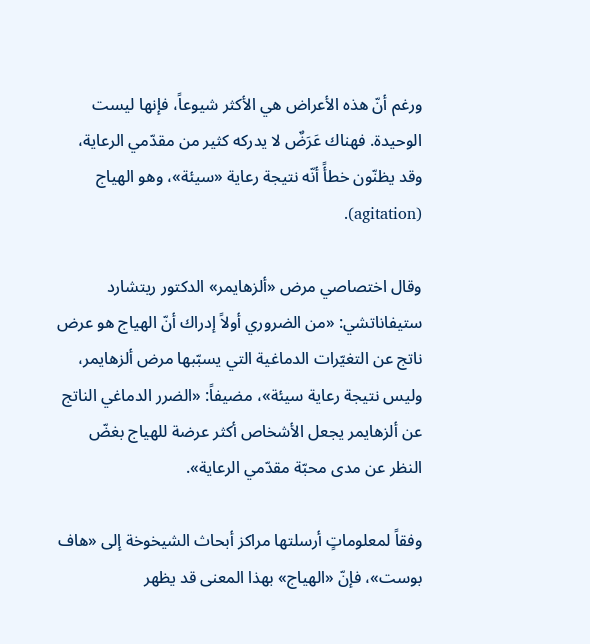ورغم أنّ هذه الأعراض هي الأكثر شيوعاً، فإنها ليست الوحيدة. فهناك عَرَضٌ لا يدركه كثير من مقدّمي الرعاية، وقد يظنّون خطأً أنّه نتيجة رعاية «سيئة»، وهو الهياج (agitation).

وقال اختصاصي مرض «ألزهايمر» الدكتور ريتشارد ستيفاناتشي: «من الضروري أولاً إدراك أنّ الهياج هو عرض ناتج عن التغيّرات الدماغية التي يسبّبها مرض ألزهايمر، وليس نتيجة رعاية سيئة»، مضيفاً: «الضرر الدماغي الناتج عن ألزهايمر يجعل الأشخاص أكثر عرضة للهياج بغضّ النظر عن مدى محبّة مقدّمي الرعاية».

وفقاً لمعلوماتٍ أرسلتها مراكز أبحاث الشيخوخة إلى «هاف بوست»، فإنّ «الهياج» بهذا المعنى قد يظهر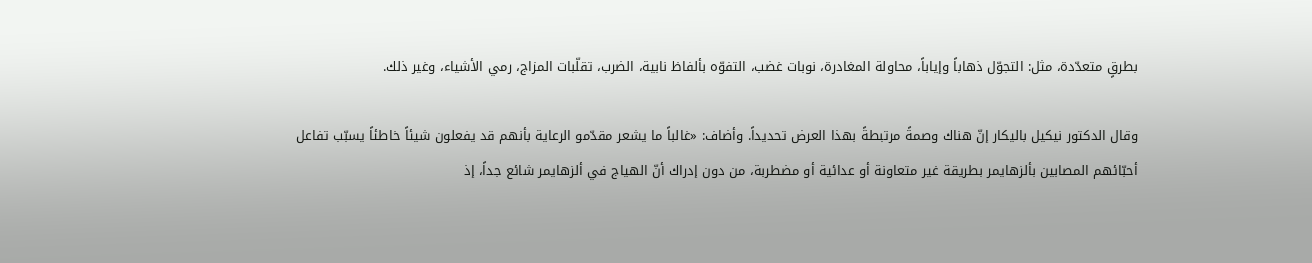بطرقٍ متعدّدة، مثل: التجوّل ذهاباً وإياباً، محاولة المغادرة، نوبات غضب، التفوّه بألفاظ نابية، الضرب، تقلّبات المزاج، رمي الأشياء، وغير ذلك.

وقال الدكتور نيكيل باليكار إنّ هناك وصمةً مرتبطةً بهذا العرض تحديداً. وأضاف: «غالباً ما يشعر مقدّمو الرعاية بأنهم قد يفعلون شيئاً خاطئاً يسبّب تفاعل أحبّائهم المصابين بألزهايمر بطريقة غير متعاونة أو عدائية أو مضطربة، من دون إدراك أنّ الهياج في ألزهايمر شائع جداً، إذ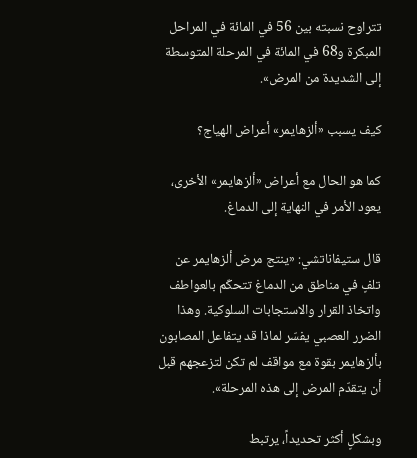تتراوح نسبته بين 56 في المائة في المراحل المبكرة و68 في المائة في المرحلة المتوسطة إلى الشديدة من المرض».

كيف يسبب «ألزهايمر» أعراض الهياج؟

كما هو الحال مع أعراض «ألزهايمر» الأخرى، يعود الأمر في النهاية إلى الدماغ.

قال ستيفاناتشي: «ينتج مرض ألزهايمر عن تلفٍ في مناطق من الدماغ تتحكّم بالعواطف واتخاذ القرار والاستجابات السلوكية. وهذا الضرر العصبي يفسّر لماذا قد يتفاعل المصابون بألزهايمر بقوة مع مواقف لم تكن لتزعجهم قبل أن يتقدّم المرض إلى هذه المرحلة».

وبشكلٍ أكثر تحديداً، يرتبط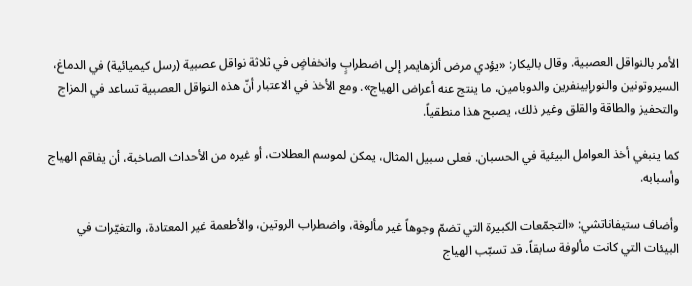الأمر بالنواقل العصبية. وقال باليكار: «يؤدي مرض ألزهايمر إلى اضطرابٍ وانخفاضٍ في ثلاثة نواقل عصبية (رسل كيميائية) في الدماغ، السيروتونين والنورإبينفرين والدوبامين، ما ينتج عنه أعراض الهياج». ومع الأخذ في الاعتبار أنّ هذه النواقل العصبية تساعد في المزاج والتحفيز والطاقة والقلق وغير ذلك، يصبح هذا منطقياً.

كما ينبغي أخذ العوامل البيئية في الحسبان. فعلى سبيل المثال، يمكن لموسم العطلات، أو غيره من الأحداث الصاخبة، أن يفاقم الهياج وأسبابه.

وأضاف ستيفاناتشي: «التجمّعات الكبيرة التي تضمّ وجوهاً غير مألوفة، واضطراب الروتين، والأطعمة غير المعتادة، والتغيّرات في البيئات التي كانت مألوفة سابقاً، قد تسبّب الهياج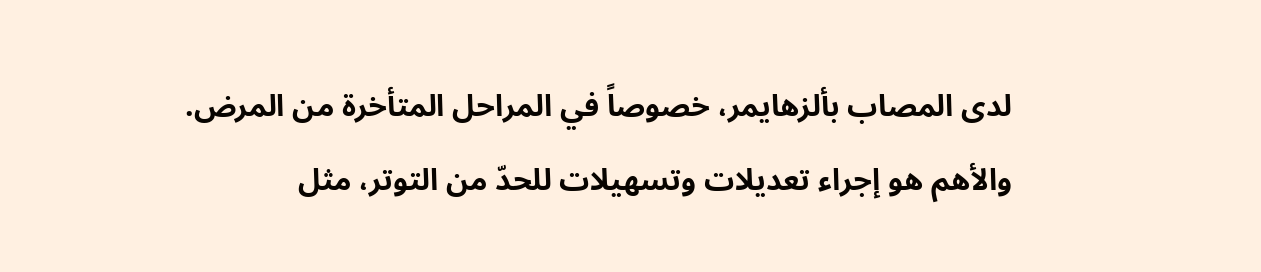لدى المصاب بألزهايمر، خصوصاً في المراحل المتأخرة من المرض. والأهم هو إجراء تعديلات وتسهيلات للحدّ من التوتر، مثل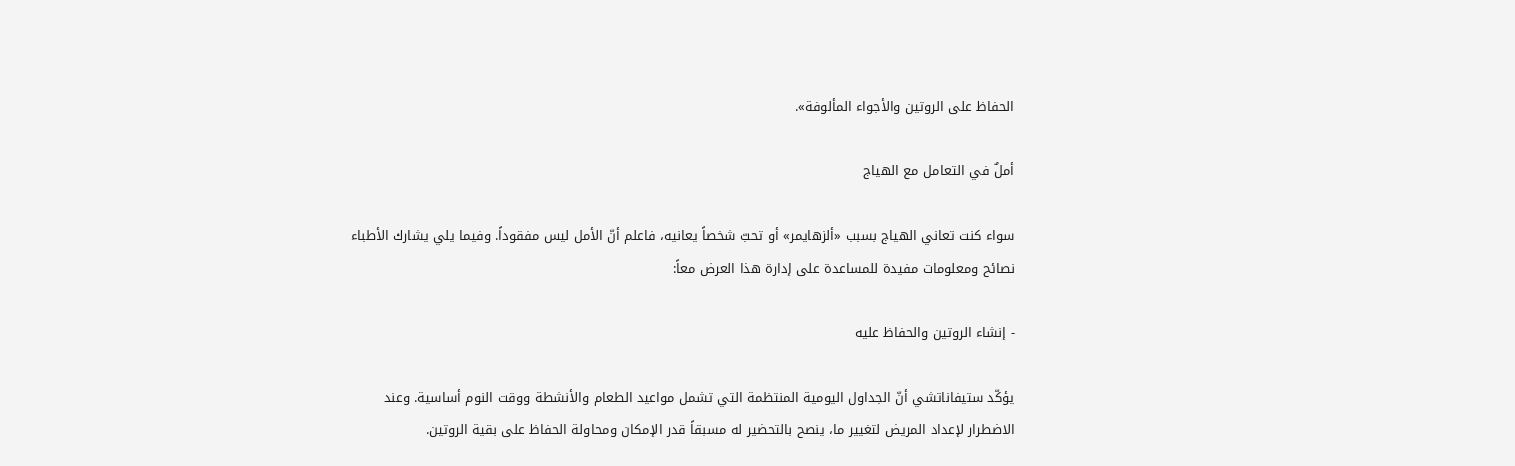الحفاظ على الروتين والأجواء المألوفة».

أملٌ في التعامل مع الهياج

سواء كنت تعاني الهياج بسبب «ألزهايمر» أو تحبّ شخصاً يعانيه، فاعلم أنّ الأمل ليس مفقوداً. وفيما يلي يشارك الأطباء نصائح ومعلومات مفيدة للمساعدة على إدارة هذا العرض معاً:

- إنشاء الروتين والحفاظ عليه

يؤكّد ستيفاناتشي أنّ الجداول اليومية المنتظمة التي تشمل مواعيد الطعام والأنشطة ووقت النوم أساسية. وعند الاضطرار لإعداد المريض لتغيير ما، ينصح بالتحضير له مسبقاً قدر الإمكان ومحاولة الحفاظ على بقية الروتين.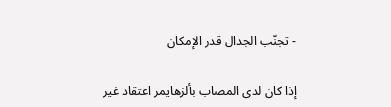- تجنّب الجدال قدر الإمكان

إذا كان لدى المصاب بألزهايمر اعتقاد غير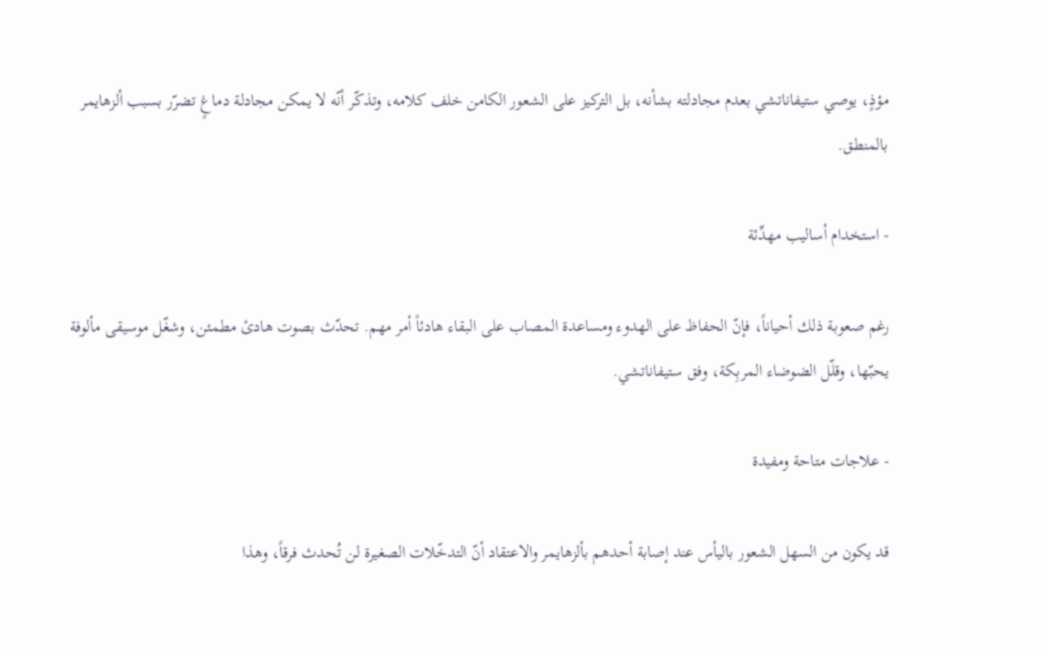مؤذٍ، يوصي ستيفاناتشي بعدم مجادلته بشأنه، بل التركيز على الشعور الكامن خلف كلامه، وتذكّر أنّه لا يمكن مجادلة دماغٍ تضرّر بسبب ألزهايمر بالمنطق.

- استخدام أساليب مهدِّئة

رغم صعوبة ذلك أحياناً، فإنّ الحفاظ على الهدوء ومساعدة المصاب على البقاء هادئاً أمر مهم. تحدّث بصوت هادئ مطمئن، وشغّل موسيقى مألوفة يحبّها، وقلّل الضوضاء المربِكة، وفق ستيفاناتشي.

- علاجات متاحة ومفيدة

قد يكون من السهل الشعور باليأس عند إصابة أحدهم بألزهايمر والاعتقاد أنّ التدخّلات الصغيرة لن تُحدث فرقاً، وهذا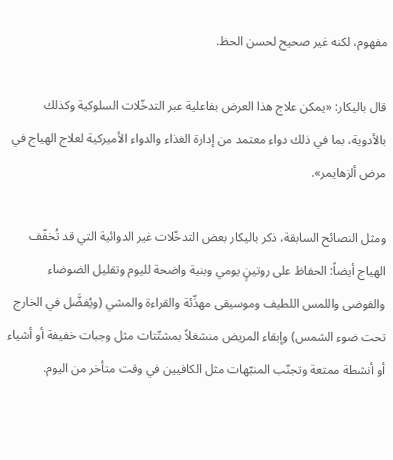مفهوم، لكنه غير صحيح لحسن الحظ.

قال باليكار: «يمكن علاج هذا العرض بفاعلية عبر التدخّلات السلوكية وكذلك بالأدوية، بما في ذلك دواء معتمد من إدارة الغذاء والدواء الأميركية لعلاج الهياج في مرض ألزهايمر».

ومثل النصائح السابقة، ذكر باليكار بعض التدخّلات غير الدوائية التي قد تُخفّف الهياج أيضاً: الحفاظ على روتينٍ يومي وبنية واضحة لليوم وتقليل الضوضاء والفوضى واللمس اللطيف وموسيقى مهدِّئة والقراءة والمشي (ويُفضَّل في الخارج تحت ضوء الشمس) وإبقاء المريض منشغلاً بمشتّتات مثل وجبات خفيفة أو أشياء أو أنشطة ممتعة وتجنّب المنبّهات مثل الكافيين في وقت متأخر من اليوم.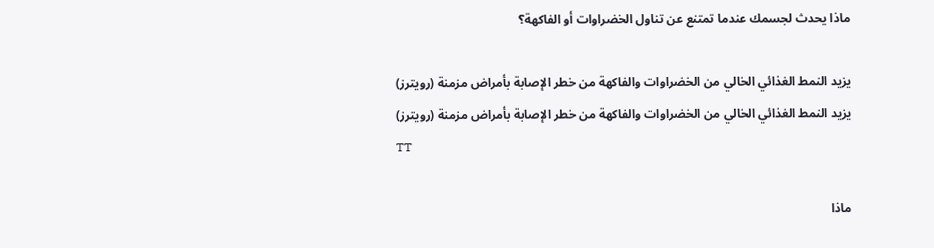ماذا يحدث لجسمك عندما تمتنع عن تناول الخضراوات أو الفاكهة؟

يزيد النمط الغذائي الخالي من الخضراوات والفاكهة من خطر الإصابة بأمراض مزمنة (رويترز)
يزيد النمط الغذائي الخالي من الخضراوات والفاكهة من خطر الإصابة بأمراض مزمنة (رويترز)
TT

ماذا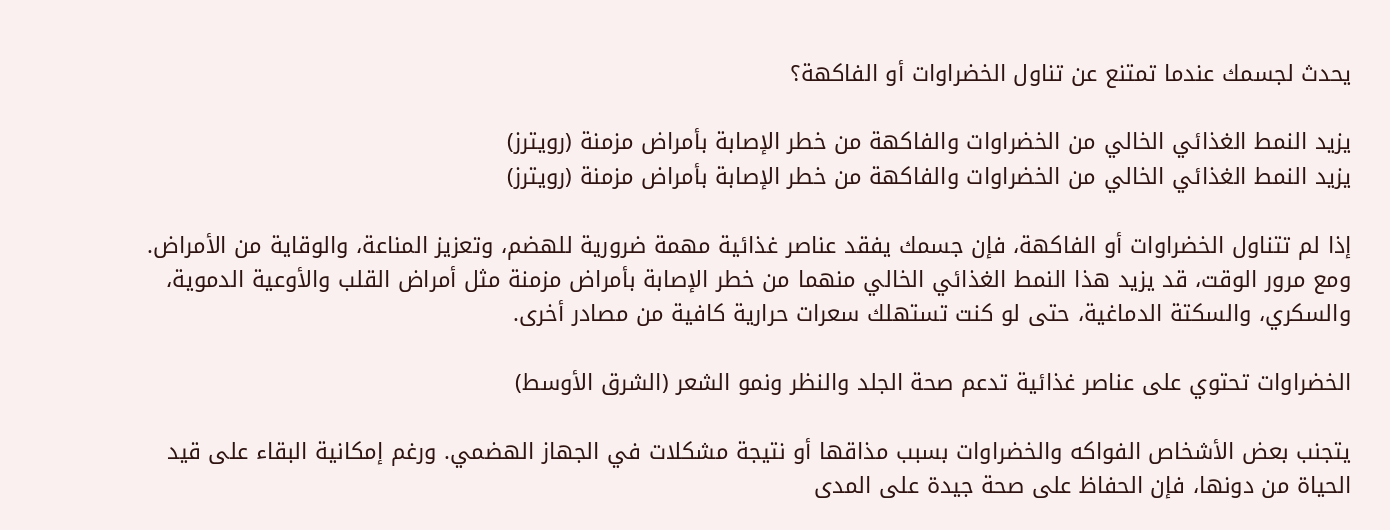يحدث لجسمك عندما تمتنع عن تناول الخضراوات أو الفاكهة؟

يزيد النمط الغذائي الخالي من الخضراوات والفاكهة من خطر الإصابة بأمراض مزمنة (رويترز)
يزيد النمط الغذائي الخالي من الخضراوات والفاكهة من خطر الإصابة بأمراض مزمنة (رويترز)

إذا لم تتناول الخضراوات أو الفاكهة، فإن جسمك يفقد عناصر غذائية مهمة ضرورية للهضم، وتعزيز المناعة، والوقاية من الأمراض. ومع مرور الوقت، قد يزيد هذا النمط الغذائي الخالي منهما من خطر الإصابة بأمراض مزمنة مثل أمراض القلب والأوعية الدموية، والسكري، والسكتة الدماغية، حتى لو كنت تستهلك سعرات حرارية كافية من مصادر أخرى.

الخضراوات تحتوي على عناصر غذائية تدعم صحة الجلد والنظر ونمو الشعر (الشرق الأوسط)

يتجنب بعض الأشخاص الفواكه والخضراوات بسبب مذاقها أو نتيجة مشكلات في الجهاز الهضمي. ورغم إمكانية البقاء على قيد الحياة من دونها، فإن الحفاظ على صحة جيدة على المدى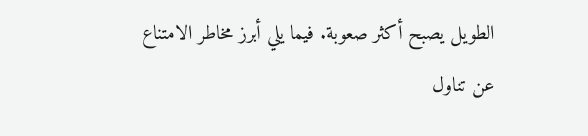الطويل يصبح أكثر صعوبة. فيما يلي أبرز مخاطر الامتناع عن تناول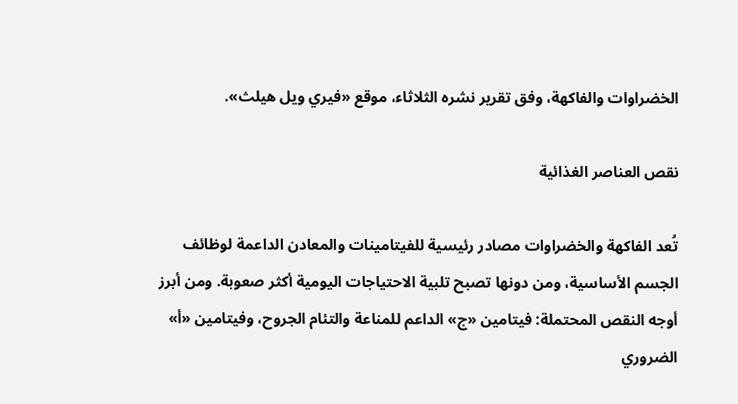الخضراوات والفاكهة، وفق تقرير نشره الثلاثاء، موقع «فيري ويل هيلث».

نقص العناصر الغذائية

تُعد الفاكهة والخضراوات مصادر رئيسية للفيتامينات والمعادن الداعمة لوظائف الجسم الأساسية، ومن دونها تصبح تلبية الاحتياجات اليومية أكثر صعوبة. ومن أبرز أوجه النقص المحتملة: فيتامين «ج» الداعم للمناعة والتئام الجروح، وفيتامين «أ» الضروري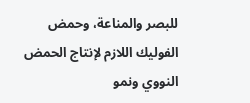للبصر والمناعة، وحمض الفوليك اللازم لإنتاج الحمض النووي ونمو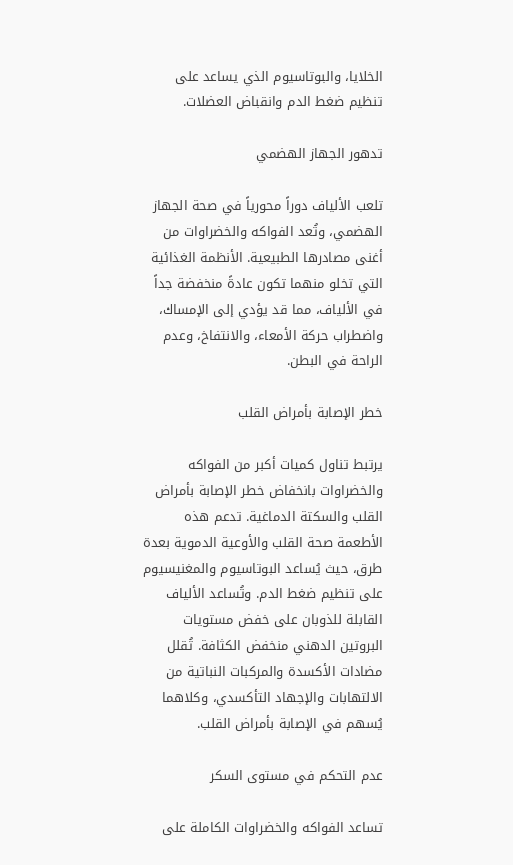الخلايا، والبوتاسيوم الذي يساعد على تنظيم ضغط الدم وانقباض العضلات.

تدهور الجهاز الهضمي

تلعب الألياف دوراً محورياً في صحة الجهاز الهضمي، وتُعد الفواكه والخضراوات من أغنى مصادرها الطبيعية. الأنظمة الغذائية التي تخلو منهما تكون عادةً منخفضة جداً في الألياف، مما قد يؤدي إلى الإمساك، واضطراب حركة الأمعاء، والانتفاخ، وعدم الراحة في البطن.

خطر الإصابة بأمراض القلب

يرتبط تناول كميات أكبر من الفواكه والخضراوات بانخفاض خطر الإصابة بأمراض القلب والسكتة الدماغية. تدعم هذه الأطعمة صحة القلب والأوعية الدموية بعدة طرق، حيث يُساعد البوتاسيوم والمغنيسيوم على تنظيم ضغط الدم. وتُساعد الألياف القابلة للذوبان على خفض مستويات البروتين الدهني منخفض الكثافة. تُقلل مضادات الأكسدة والمركبات النباتية من الالتهابات والإجهاد التأكسدي، وكلاهما يُسهم في الإصابة بأمراض القلب.

عدم التحكم في مستوى السكر

تساعد الفواكه والخضراوات الكاملة على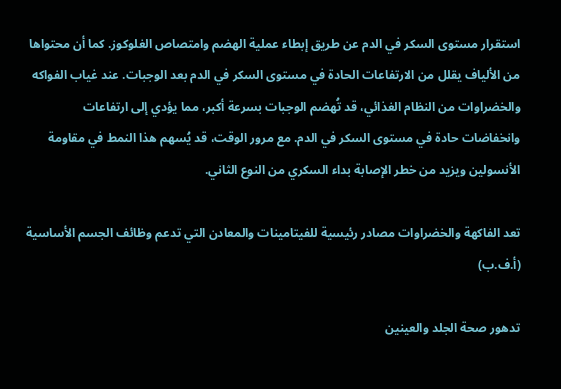استقرار مستوى السكر في الدم عن طريق إبطاء عملية الهضم وامتصاص الغلوكوز. كما أن محتواها من الألياف يقلل من الارتفاعات الحادة في مستوى السكر في الدم بعد الوجبات. عند غياب الفواكه والخضراوات من النظام الغذائي، قد تُهضم الوجبات بسرعة أكبر، مما يؤدي إلى ارتفاعات وانخفاضات حادة في مستوى السكر في الدم. مع مرور الوقت، قد يُسهم هذا النمط في مقاومة الأنسولين ويزيد من خطر الإصابة بداء السكري من النوع الثاني.

تعد الفاكهة والخضراوات مصادر رئيسية للفيتامينات والمعادن التي تدعم وظائف الجسم الأساسية (أ.ف.ب)

تدهور صحة الجلد والعينين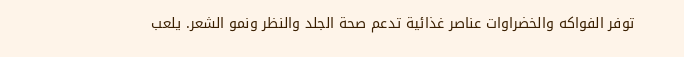توفر الفواكه والخضراوات عناصر غذائية تدعم صحة الجلد والنظر ونمو الشعر. يلعب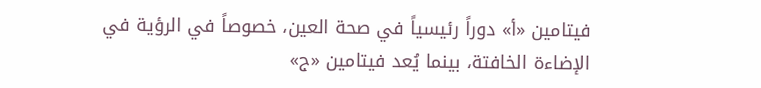فيتامين «أ» دوراً رئيسياً في صحة العين، خصوصاً في الرؤية في الإضاءة الخافتة، بينما يُعد فيتامين «ج»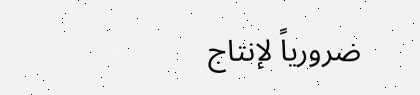ضرورياً لإنتاج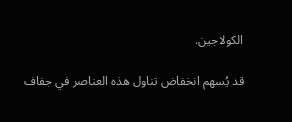الكولاجين.

قد يُسهم انخفاض تناول هذه العناصر في جفاف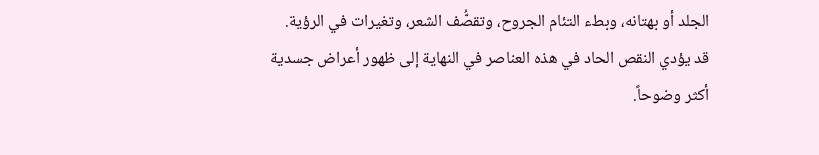الجلد أو بهتانه، وبطء التئام الجروح، وتقصُّف الشعر، وتغيرات في الرؤية. قد يؤدي النقص الحاد في هذه العناصر في النهاية إلى ظهور أعراض جسدية أكثر وضوحاً.